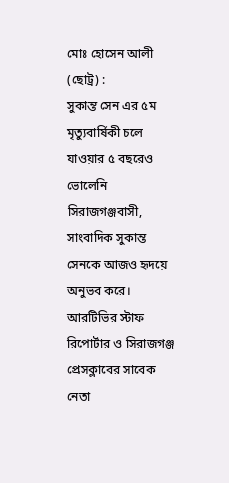মোঃ হোসেন আলী (ছোট্র) :
সুকান্ত সেন এর ৫ম মৃত্যুবার্ষিকী চলে যাওয়ার ৫ বছরেও ভোলেনি সিরাজগঞ্জবাসী, সাংবাদিক সুকান্ত সেনকে আজও হৃদয়ে অনুভব করে।
আরটিভির স্টাফ রিপোর্টার ও সিরাজগঞ্জ প্রেসক্লাবের সাবেক নেতা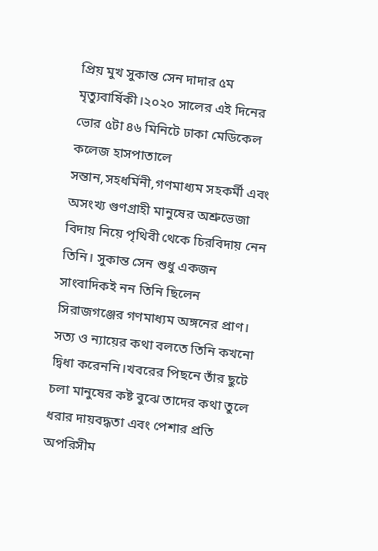প্রিয় মুখ সুকান্ত সেন দাদার ৫ম মৃত্যুবার্ষিকী।২০২০ সালের এই দিনের ভোর ৫টা ৪৬ মিনিটে ঢাকা মেডিকেল কলেজ হাসপাতালে সন্তান,সহধর্মিনী,গণমাধ্যম সহকর্মী এবং অসংখ্য গুণগ্রাহী মানুষের অশ্রুভেজা বিদায় নিয়ে পৃথিবী থেকে চিরবিদায় নেন তিনি। সুকান্ত সেন শুধু একজন সাংবাদিকই নন তিনি ছিলেন সিরাজগঞ্জের গণমাধ্যম অঙ্গনের প্রাণ। সত্য ও ন্যায়ের কথা বলতে তিনি কখনো দ্বিধা করেননি।খবরের পিছনে তাঁর ছুটে চলা মানুষের কষ্ট বুঝে তাদের কথা তুলে ধরার দায়বদ্ধতা এবং পেশার প্রতি অপরিসীম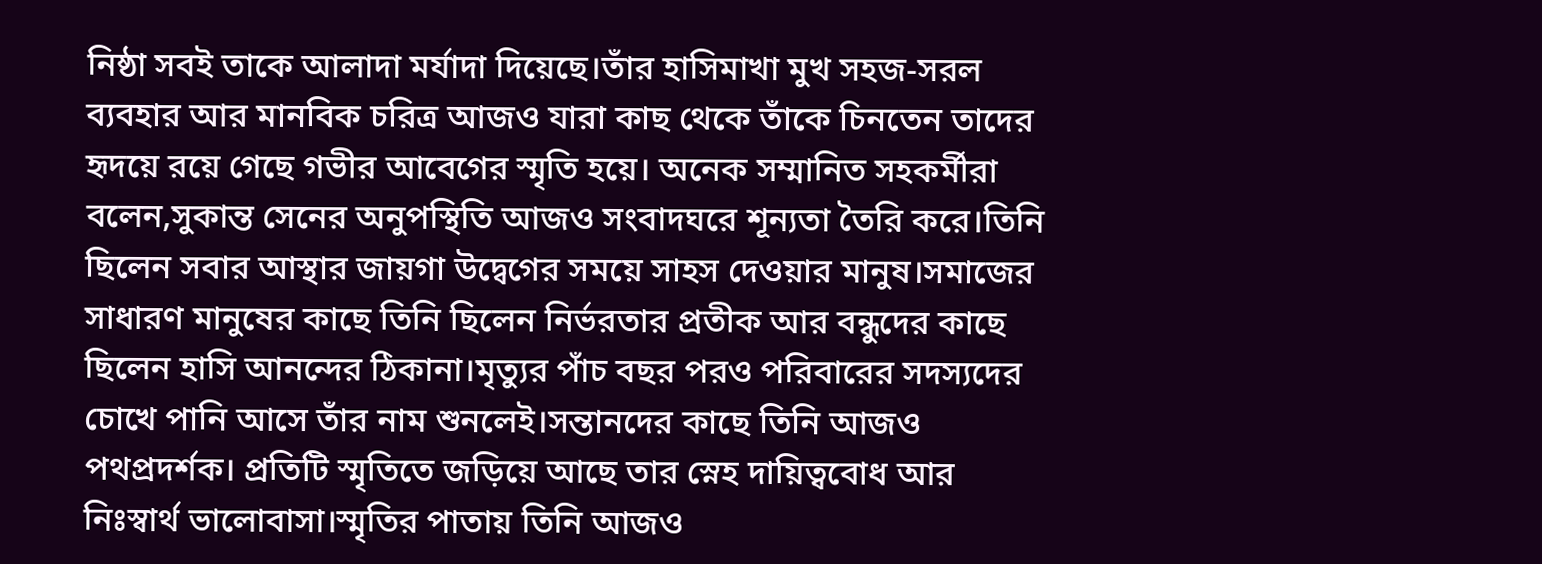নিষ্ঠা সবই তাকে আলাদা মর্যাদা দিয়েছে।তাঁর হাসিমাখা মুখ সহজ-সরল ব্যবহার আর মানবিক চরিত্র আজও যারা কাছ থেকে তাঁকে চিনতেন তাদের হৃদয়ে রয়ে গেছে গভীর আবেগের স্মৃতি হয়ে। অনেক সম্মানিত সহকর্মীরা বলেন,সুকান্ত সেনের অনুপস্থিতি আজও সংবাদঘরে শূন্যতা তৈরি করে।তিনি ছিলেন সবার আস্থার জায়গা উদ্বেগের সময়ে সাহস দেওয়ার মানুষ।সমাজের সাধারণ মানুষের কাছে তিনি ছিলেন নির্ভরতার প্রতীক আর বন্ধুদের কাছে ছিলেন হাসি আনন্দের ঠিকানা।মৃত্যুর পাঁচ বছর পরও পরিবারের সদস্যদের চোখে পানি আসে তাঁর নাম শুনলেই।সন্তানদের কাছে তিনি আজও পথপ্রদর্শক। প্রতিটি স্মৃতিতে জড়িয়ে আছে তার স্নেহ দায়িত্ববোধ আর নিঃস্বার্থ ভালোবাসা।স্মৃতির পাতায় তিনি আজও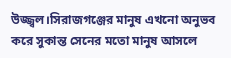উজ্জ্বল।সিরাজগঞ্জের মানুষ এখনো অনুভব করে সুকান্ত সেনের মতো মানুষ আসলে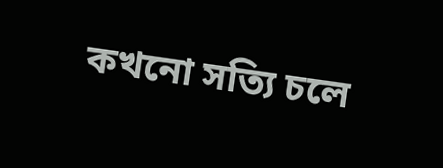কখনো সত্যি চলে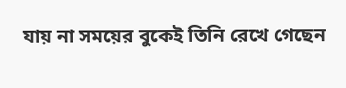যায় না সময়ের বুকেই তিনি রেখে গেছেন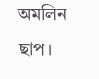অমলিন ছাপ।